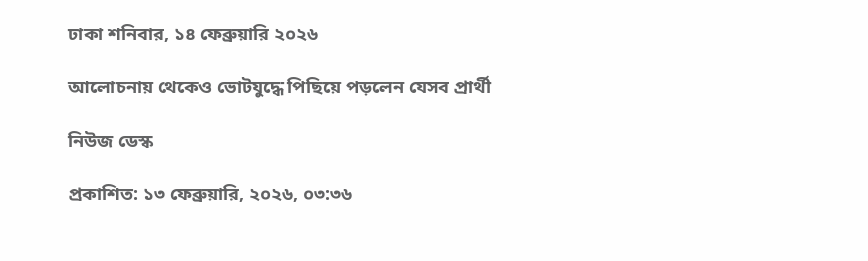ঢাকা শনিবার, ১৪ ফেব্রুয়ারি ২০২৬

আলোচনায় থেকেও ভোটযুদ্ধে পিছিয়ে পড়লেন যেসব প্রার্থী

নিউজ ডেস্ক

প্রকাশিত: ১৩ ফেব্রুয়ারি, ২০২৬, ০৩:৩৬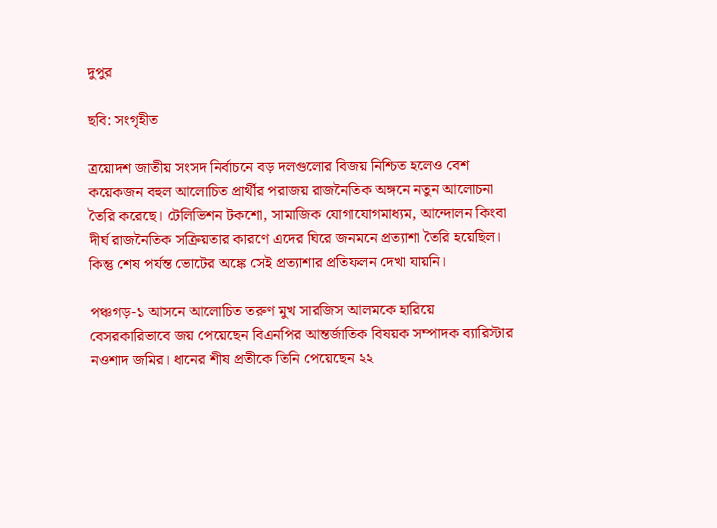দুপুর

ছবি: সংগৃহীত

ত্রয়োদশ জাতীয় সংসদ নির্বাচনে বড় দলগুলোর বিজয় নিশ্চিত হলেও বেশ কয়েকজন বহুল আলোচিত প্রার্থীর পরাজয় রাজনৈতিক অঙ্গনে নতুন আলোচনা তৈরি করেছে। টেলিভিশন টকশো, সামাজিক যোগাযোগমাধ্যম, আন্দোলন কিংবা দীর্ঘ রাজনৈতিক সক্রিয়তার কারণে এদের ঘিরে জনমনে প্রত্যাশা তৈরি হয়েছিল। কিন্তু শেষ পর্যন্ত ভোটের অঙ্কে সেই প্রত্যাশার প্রতিফলন দেখা যায়নি।

পঞ্চগড়-১ আসনে আলোচিত তরুণ মুখ সারজিস আলমকে হারিয়ে বেসরকারিভাবে জয় পেয়েছেন বিএনপির আন্তর্জাতিক বিষয়ক সম্পাদক ব্যারিস্টার নওশাদ জমির। ধানের শীষ প্রতীকে তিনি পেয়েছেন ২২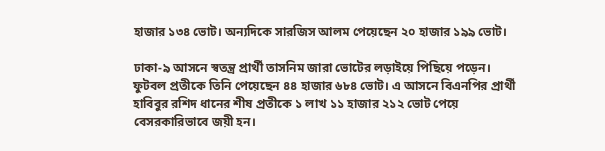হাজার ১৩৪ ভোট। অন্যদিকে সারজিস আলম পেয়েছেন ২০ হাজার ১৯৯ ভোট।

ঢাকা-৯ আসনে স্বতন্ত্র প্রার্থী তাসনিম জারা ভোটের লড়াইয়ে পিছিয়ে পড়েন। ফুটবল প্রতীকে তিনি পেয়েছেন ৪৪ হাজার ৬৮৪ ভোট। এ আসনে বিএনপির প্রার্থী হাবিবুর রশিদ ধানের শীষ প্রতীকে ১ লাখ ১১ হাজার ২১২ ভোট পেয়ে বেসরকারিভাবে জয়ী হন।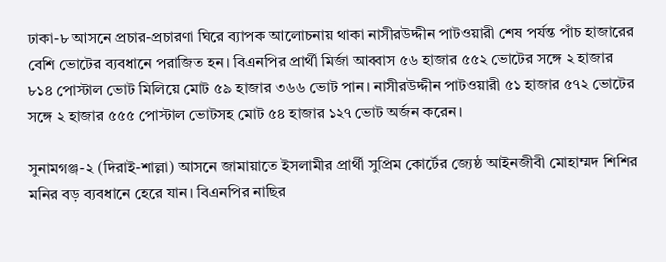ঢাকা-৮ আসনে প্রচার-প্রচারণা ঘিরে ব্যাপক আলোচনায় থাকা নাসীরউদ্দীন পাটওয়ারী শেষ পর্যন্ত পাঁচ হাজারের বেশি ভোটের ব্যবধানে পরাজিত হন। বিএনপির প্রার্থী মির্জা আব্বাস ৫৬ হাজার ৫৫২ ভোটের সঙ্গে ২ হাজার ৮১৪ পোস্টাল ভোট মিলিয়ে মোট ৫৯ হাজার ৩৬৬ ভোট পান। নাসীরউদ্দীন পাটওয়ারী ৫১ হাজার ৫৭২ ভোটের সঙ্গে ২ হাজার ৫৫৫ পোস্টাল ভোটসহ মোট ৫৪ হাজার ১২৭ ভোট অর্জন করেন।

সুনামগঞ্জ-২ (দিরাই-শাল্লা) আসনে জামায়াতে ইসলামীর প্রার্থী সুপ্রিম কোর্টের জ্যেষ্ঠ আইনজীবী মোহাম্মদ শিশির মনির বড় ব্যবধানে হেরে যান। বিএনপির নাছির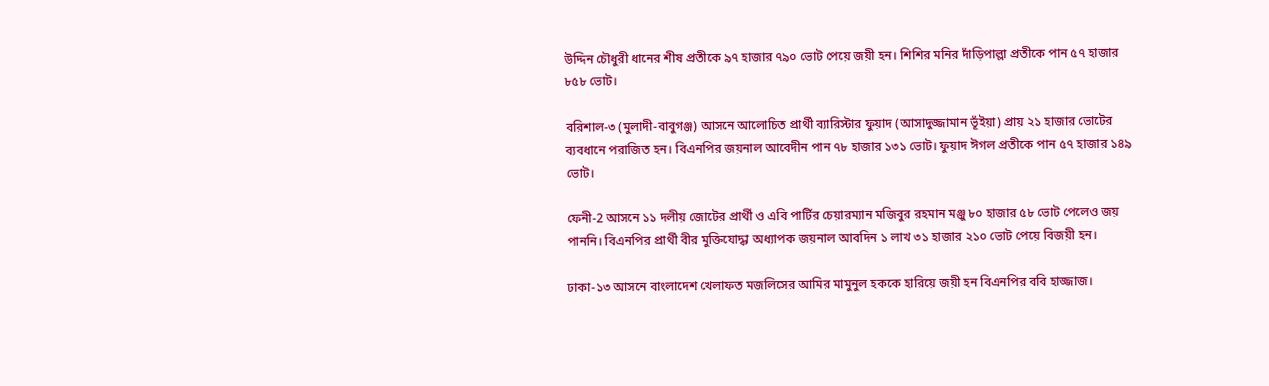উদ্দিন চৌধুরী ধানের শীষ প্রতীকে ৯৭ হাজার ৭৯০ ভোট পেয়ে জয়ী হন। শিশির মনির দাঁড়িপাল্লা প্রতীকে পান ৫৭ হাজার ৮৫৮ ভোট।

বরিশাল-৩ (মুলাদী-বাবুগঞ্জ) আসনে আলোচিত প্রার্থী ব্যারিস্টার ফুয়াদ (আসাদুজ্জামান ভূঁইয়া) প্রায় ২১ হাজার ভোটের ব্যবধানে পরাজিত হন। বিএনপির জয়নাল আবেদীন পান ৭৮ হাজার ১৩১ ভোট। ফুয়াদ ঈগল প্রতীকে পান ৫৭ হাজার ১৪৯ ভোট।

ফেনী-2 আসনে ১১ দলীয় জোটের প্রার্থী ও এবি পার্টির চেয়ারম্যান মজিবুর রহমান মঞ্জু ৮০ হাজার ৫৮ ভোট পেলেও জয় পাননি। বিএনপির প্রার্থী বীর মুক্তিযোদ্ধা অধ্যাপক জয়নাল আবদিন ১ লাখ ৩১ হাজার ২১০ ভোট পেয়ে বিজয়ী হন।

ঢাকা-১৩ আসনে বাংলাদেশ খেলাফত মজলিসের আমির মামুনুল হককে হারিয়ে জয়ী হন বিএনপির ববি হাজ্জাজ।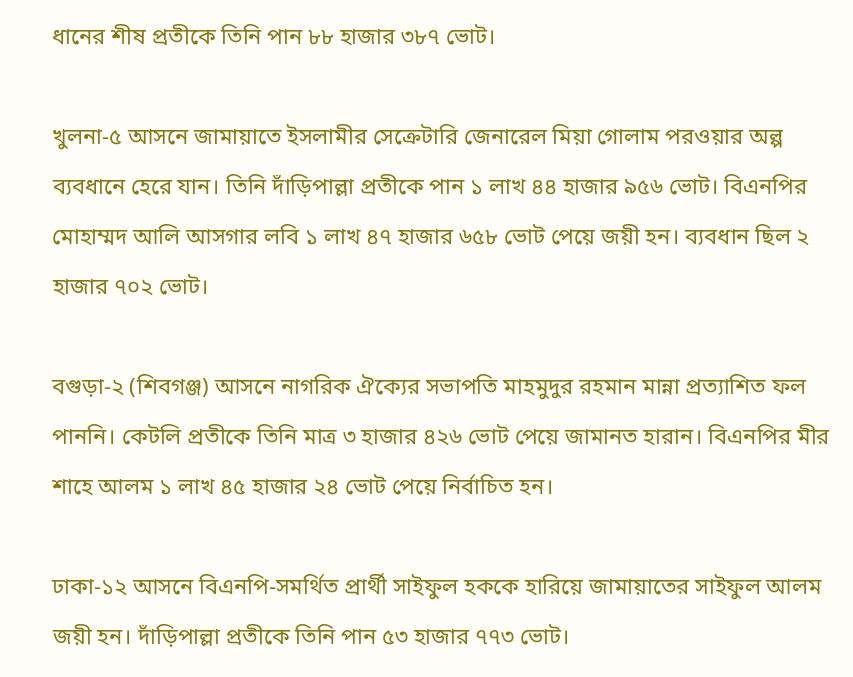ধানের শীষ প্রতীকে তিনি পান ৮৮ হাজার ৩৮৭ ভোট।

খুলনা-৫ আসনে জামায়াতে ইসলামীর সেক্রেটারি জেনারেল মিয়া গোলাম পরওয়ার অল্প ব্যবধানে হেরে যান। তিনি দাঁড়িপাল্লা প্রতীকে পান ১ লাখ ৪৪ হাজার ৯৫৬ ভোট। বিএনপির মোহাম্মদ আলি আসগার লবি ১ লাখ ৪৭ হাজার ৬৫৮ ভোট পেয়ে জয়ী হন। ব্যবধান ছিল ২ হাজার ৭০২ ভোট।

বগুড়া-২ (শিবগঞ্জ) আসনে নাগরিক ঐক্যের সভাপতি মাহমুদুর রহমান মান্না প্রত্যাশিত ফল পাননি। কেটলি প্রতীকে তিনি মাত্র ৩ হাজার ৪২৬ ভোট পেয়ে জামানত হারান। বিএনপির মীর শাহে আলম ১ লাখ ৪৫ হাজার ২৪ ভোট পেয়ে নির্বাচিত হন।

ঢাকা-১২ আসনে বিএনপি-সমর্থিত প্রার্থী সাইফুল হককে হারিয়ে জামায়াতের সাইফুল আলম জয়ী হন। দাঁড়িপাল্লা প্রতীকে তিনি পান ৫৩ হাজার ৭৭৩ ভোট।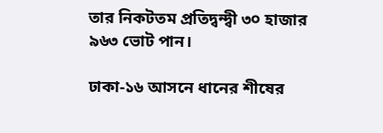তার নিকটতম প্রতিদ্বন্দ্বী ৩০ হাজার ৯৬৩ ভোট পান।

ঢাকা-১৬ আসনে ধানের শীষের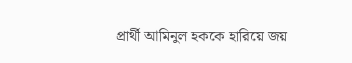প্রার্থী আমিনুল হককে হারিয়ে জয়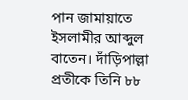পান জামায়াতে ইসলামীর আব্দুল বাতেন। দাঁড়িপাল্লা প্রতীকে তিনি ৮৮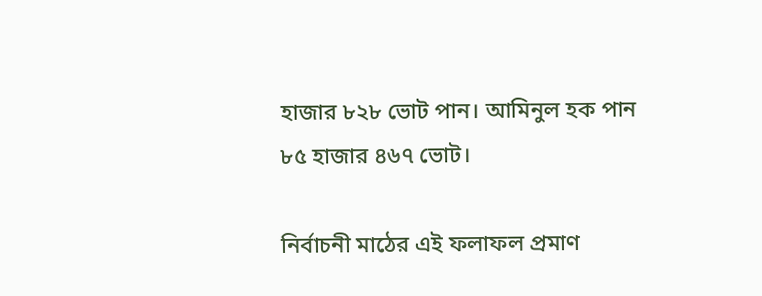হাজার ৮২৮ ভোট পান। আমিনুল হক পান ৮৫ হাজার ৪৬৭ ভোট।

নির্বাচনী মাঠের এই ফলাফল প্রমাণ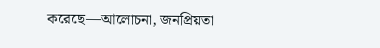করেছে—আলোচনা, জনপ্রিয়তা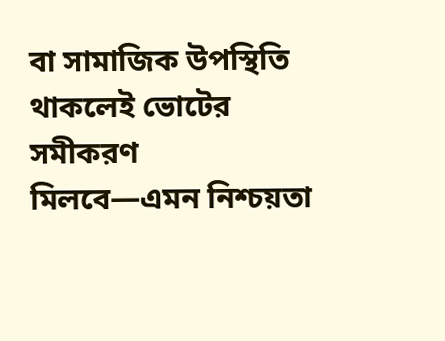বা সামাজিক উপস্থিতি থাকলেই ভোটের সমীকরণ মিলবে—এমন নিশ্চয়তা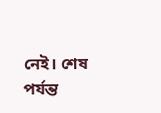নেই। শেষ পর্যন্ত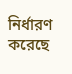নির্ধারণ করেছে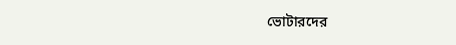ভোটারদের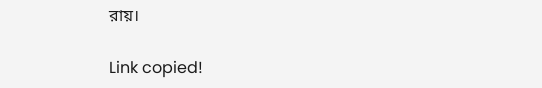রায়।

Link copied!